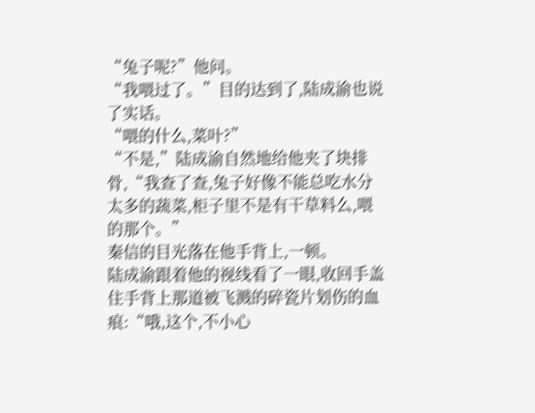“兔子呢?”他问。
“我喂过了。”目的达到了,陆成渝也说了实话。
“喂的什么,菜叶?”
“不是,”陆成渝自然地给他夹了块排骨,“我查了查,兔子好像不能总吃水分太多的蔬菜,柜子里不是有干草料么,喂的那个。”
秦信的目光落在他手背上,一顿。
陆成渝跟着他的视线看了一眼,收回手盖住手背上那道被飞溅的碎瓷片划伤的血痕:“哦,这个,不小心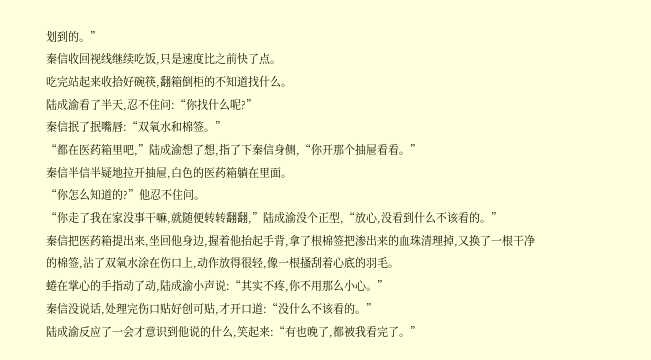划到的。”
秦信收回视线继续吃饭,只是速度比之前快了点。
吃完站起来收拾好碗筷,翻箱倒柜的不知道找什么。
陆成渝看了半天,忍不住问:“你找什么呢?”
秦信抿了抿嘴唇:“双氧水和棉签。”
“都在医药箱里吧,”陆成渝想了想,指了下秦信身侧,“你开那个抽屉看看。”
秦信半信半疑地拉开抽屉,白色的医药箱躺在里面。
“你怎么知道的?”他忍不住问。
“你走了我在家没事干嘛,就随便转转翻翻,”陆成渝没个正型,“放心,没看到什么不该看的。”
秦信把医药箱提出来,坐回他身边,握着他抬起手背,拿了根棉签把渗出来的血珠清理掉,又换了一根干净的棉签,沾了双氧水涂在伤口上,动作放得很轻,像一根搔刮着心底的羽毛。
蜷在掌心的手指动了动,陆成渝小声说:“其实不疼,你不用那么小心。”
秦信没说话,处理完伤口贴好创可贴,才开口道:“没什么不该看的。”
陆成渝反应了一会才意识到他说的什么,笑起来:“有也晚了,都被我看完了。”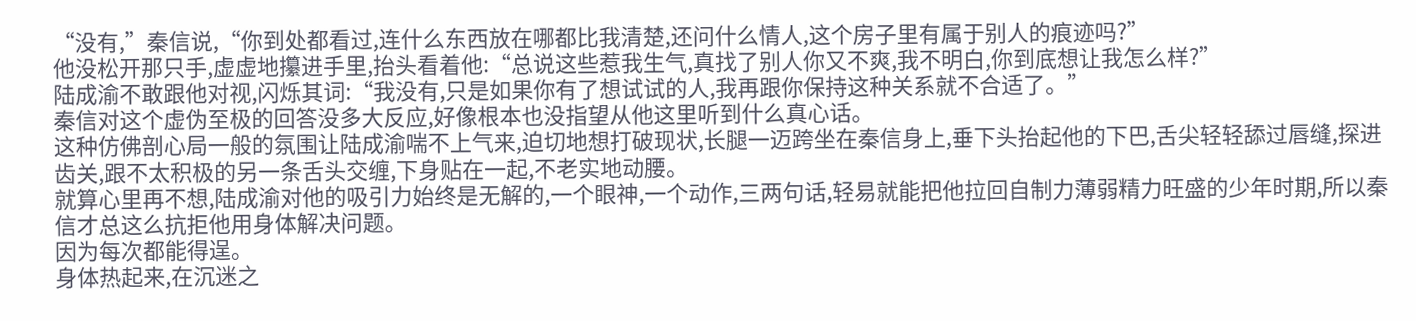“没有,”秦信说,“你到处都看过,连什么东西放在哪都比我清楚,还问什么情人,这个房子里有属于别人的痕迹吗?”
他没松开那只手,虚虚地攥进手里,抬头看着他:“总说这些惹我生气,真找了别人你又不爽,我不明白,你到底想让我怎么样?”
陆成渝不敢跟他对视,闪烁其词:“我没有,只是如果你有了想试试的人,我再跟你保持这种关系就不合适了。”
秦信对这个虚伪至极的回答没多大反应,好像根本也没指望从他这里听到什么真心话。
这种仿佛剖心局一般的氛围让陆成渝喘不上气来,迫切地想打破现状,长腿一迈跨坐在秦信身上,垂下头抬起他的下巴,舌尖轻轻舔过唇缝,探进齿关,跟不太积极的另一条舌头交缠,下身贴在一起,不老实地动腰。
就算心里再不想,陆成渝对他的吸引力始终是无解的,一个眼神,一个动作,三两句话,轻易就能把他拉回自制力薄弱精力旺盛的少年时期,所以秦信才总这么抗拒他用身体解决问题。
因为每次都能得逞。
身体热起来,在沉迷之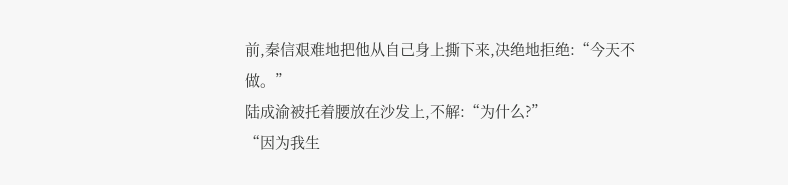前,秦信艰难地把他从自己身上撕下来,决绝地拒绝:“今天不做。”
陆成渝被托着腰放在沙发上,不解:“为什么?”
“因为我生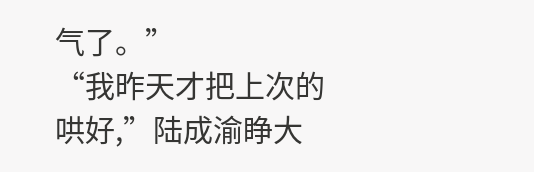气了。”
“我昨天才把上次的哄好,”陆成渝睁大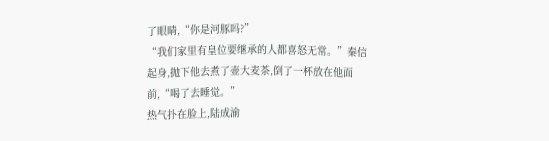了眼睛,“你是河豚吗?”
“我们家里有皇位要继承的人都喜怒无常。”秦信起身,抛下他去煮了壶大麦茶,倒了一杯放在他面前,“喝了去睡觉。”
热气扑在脸上,陆成渝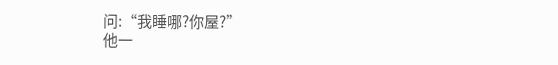问:“我睡哪?你屋?”
他一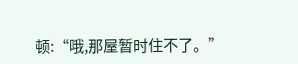顿:“哦,那屋暂时住不了。”